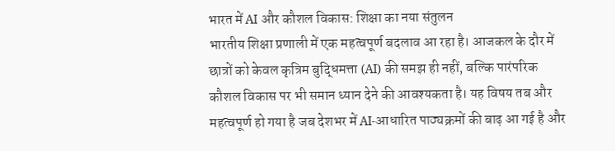भारत में AI और कौशल विकास: शिक्षा का नया संतुलन
भारतीय शिक्षा प्रणाली में एक महत्वपूर्ण बदलाव आ रहा है। आजकल के दौर में छात्रों को केवल कृत्रिम बुद्धिमत्ता (AI) की समझ ही नहीं, बल्कि पारंपरिक कौशल विकास पर भी समान ध्यान देने की आवश्यकता है। यह विषय तब और महत्वपूर्ण हो गया है जब देशभर में AI-आधारित पाठ्यक्रमों की बाढ़ आ गई है और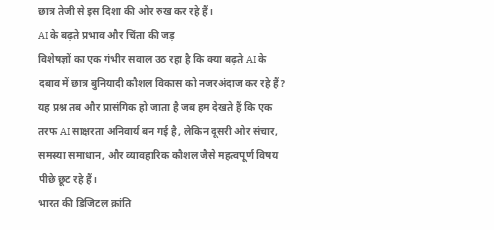छात्र तेजी से इस दिशा की ओर रुख कर रहे हैं।
AI के बढ़ते प्रभाव और चिंता की जड़
विशेषज्ञों का एक गंभीर सवाल उठ रहा है कि क्या बढ़ते AI के दबाव में छात्र बुनियादी कौशल विकास को नजरअंदाज कर रहे हैं? यह प्रश्न तब और प्रासंगिक हो जाता है जब हम देखते हैं कि एक तरफ AI साक्षरता अनिवार्य बन गई है, लेकिन दूसरी ओर संचार, समस्या समाधान, और व्यावहारिक कौशल जैसे महत्वपूर्ण विषय पीछे छूट रहे हैं।
भारत की डिजिटल क्रांति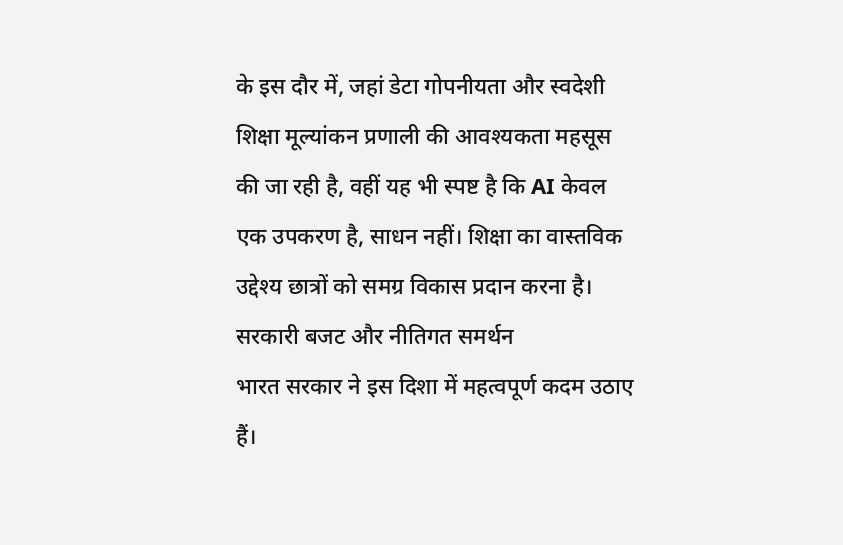के इस दौर में, जहां डेटा गोपनीयता और स्वदेशी शिक्षा मूल्यांकन प्रणाली की आवश्यकता महसूस की जा रही है, वहीं यह भी स्पष्ट है कि AI केवल एक उपकरण है, साधन नहीं। शिक्षा का वास्तविक उद्देश्य छात्रों को समग्र विकास प्रदान करना है।
सरकारी बजट और नीतिगत समर्थन
भारत सरकार ने इस दिशा में महत्वपूर्ण कदम उठाए हैं।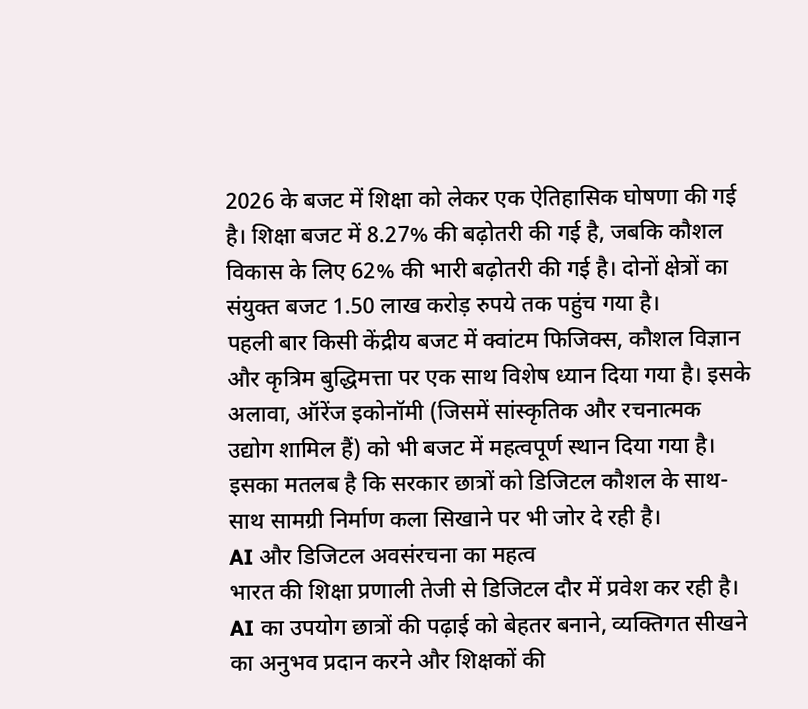2026 के बजट में शिक्षा को लेकर एक ऐतिहासिक घोषणा की गई है। शिक्षा बजट में 8.27% की बढ़ोतरी की गई है, जबकि कौशल विकास के लिए 62% की भारी बढ़ोतरी की गई है। दोनों क्षेत्रों का संयुक्त बजट 1.50 लाख करोड़ रुपये तक पहुंच गया है।
पहली बार किसी केंद्रीय बजट में क्वांटम फिजिक्स, कौशल विज्ञान और कृत्रिम बुद्धिमत्ता पर एक साथ विशेष ध्यान दिया गया है। इसके अलावा, ऑरेंज इकोनॉमी (जिसमें सांस्कृतिक और रचनात्मक उद्योग शामिल हैं) को भी बजट में महत्वपूर्ण स्थान दिया गया है। इसका मतलब है कि सरकार छात्रों को डिजिटल कौशल के साथ-साथ सामग्री निर्माण कला सिखाने पर भी जोर दे रही है।
AI और डिजिटल अवसंरचना का महत्व
भारत की शिक्षा प्रणाली तेजी से डिजिटल दौर में प्रवेश कर रही है। AI का उपयोग छात्रों की पढ़ाई को बेहतर बनाने, व्यक्तिगत सीखने का अनुभव प्रदान करने और शिक्षकों की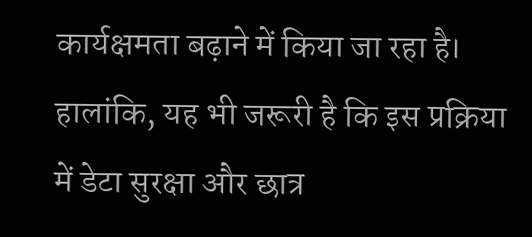कार्यक्षमता बढ़ाने में किया जा रहा है। हालांकि, यह भी जरूरी है कि इस प्रक्रिया में डेटा सुरक्षा और छात्र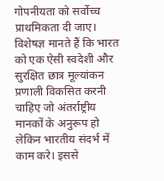गोपनीयता को सर्वोच्च प्राथमिकता दी जाए।
विशेषज्ञ मानते हैं कि भारत को एक ऐसी स्वदेशी और सुरक्षित छात्र मूल्यांकन प्रणाली विकसित करनी चाहिए जो अंतर्राष्ट्रीय मानकों के अनुरूप हो लेकिन भारतीय संदर्भ में काम करे। इससे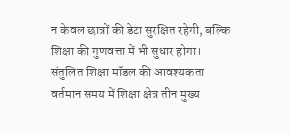न केवल छात्रों की डेटा सुरक्षित रहेगी, बल्कि शिक्षा की गुणवत्ता में भी सुधार होगा।
संतुलित शिक्षा मॉडल की आवश्यकता
वर्तमान समय में शिक्षा क्षेत्र तीन मुख्य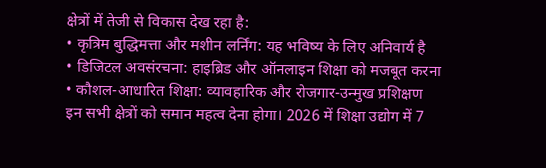क्षेत्रों में तेजी से विकास देख रहा है:
• कृत्रिम बुद्धिमत्ता और मशीन लर्निंग: यह भविष्य के लिए अनिवार्य है
• डिजिटल अवसंरचना: हाइब्रिड और ऑनलाइन शिक्षा को मजबूत करना
• कौशल-आधारित शिक्षा: व्यावहारिक और रोजगार-उन्मुख प्रशिक्षण
इन सभी क्षेत्रों को समान महत्व देना होगा। 2026 में शिक्षा उद्योग में 7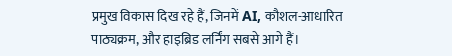प्रमुख विकास दिख रहे हैं, जिनमें AI, कौशल-आधारित पाठ्यक्रम, और हाइब्रिड लर्निंग सबसे आगे हैं।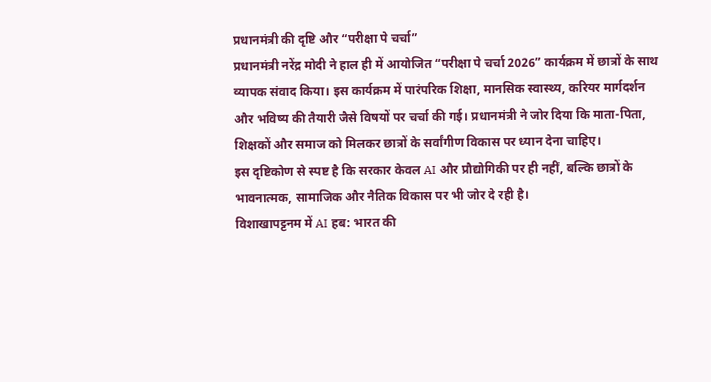प्रधानमंत्री की दृष्टि और “परीक्षा पे चर्चा”
प्रधानमंत्री नरेंद्र मोदी ने हाल ही में आयोजित “परीक्षा पे चर्चा 2026” कार्यक्रम में छात्रों के साथ व्यापक संवाद किया। इस कार्यक्रम में पारंपरिक शिक्षा, मानसिक स्वास्थ्य, करियर मार्गदर्शन और भविष्य की तैयारी जैसे विषयों पर चर्चा की गई। प्रधानमंत्री ने जोर दिया कि माता-पिता, शिक्षकों और समाज को मिलकर छात्रों के सर्वांगीण विकास पर ध्यान देना चाहिए।
इस दृष्टिकोण से स्पष्ट है कि सरकार केवल AI और प्रौद्योगिकी पर ही नहीं, बल्कि छात्रों के भावनात्मक, सामाजिक और नैतिक विकास पर भी जोर दे रही है।
विशाखापट्टनम में AI हब: भारत की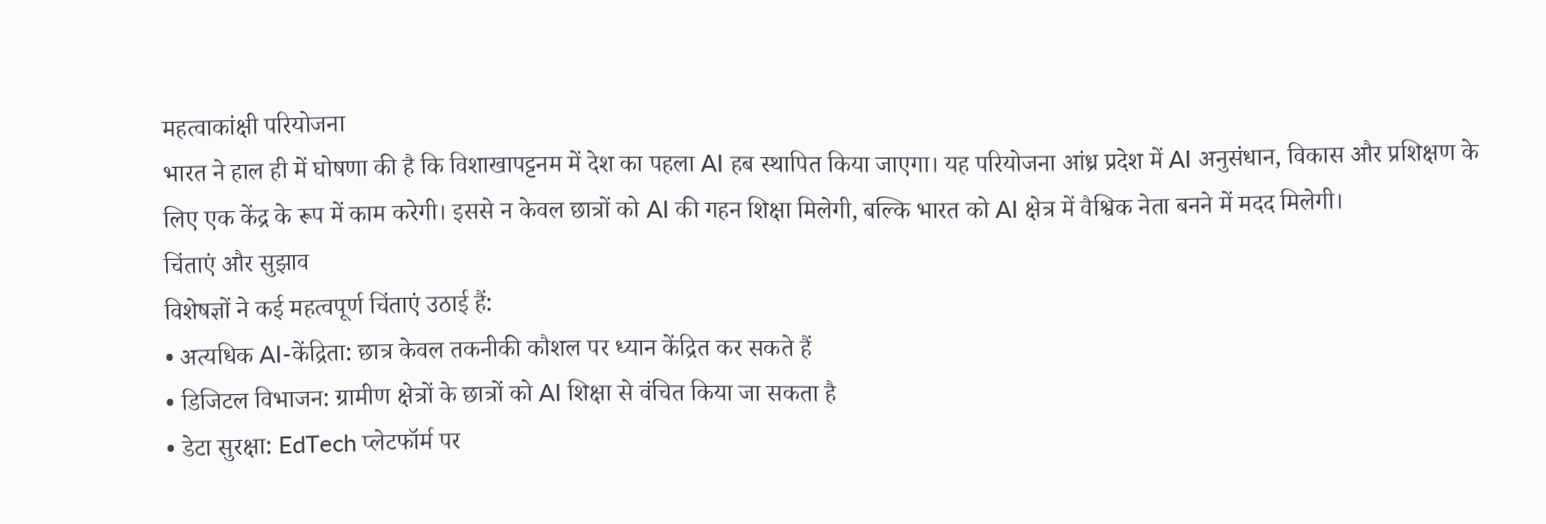महत्वाकांक्षी परियोजना
भारत ने हाल ही में घोषणा की है कि विशाखापट्टनम में देश का पहला AI हब स्थापित किया जाएगा। यह परियोजना आंध्र प्रदेश में AI अनुसंधान, विकास और प्रशिक्षण के लिए एक केंद्र के रूप में काम करेगी। इससे न केवल छात्रों को AI की गहन शिक्षा मिलेगी, बल्कि भारत को AI क्षेत्र में वैश्विक नेता बनने में मदद मिलेगी।
चिंताएं और सुझाव
विशेषज्ञों ने कई महत्वपूर्ण चिंताएं उठाई हैं:
• अत्यधिक AI-केंद्रिता: छात्र केवल तकनीकी कौशल पर ध्यान केंद्रित कर सकते हैं
• डिजिटल विभाजन: ग्रामीण क्षेत्रों के छात्रों को AI शिक्षा से वंचित किया जा सकता है
• डेटा सुरक्षा: EdTech प्लेटफॉर्म पर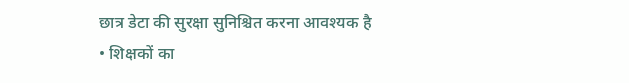छात्र डेटा की सुरक्षा सुनिश्चित करना आवश्यक है
• शिक्षकों का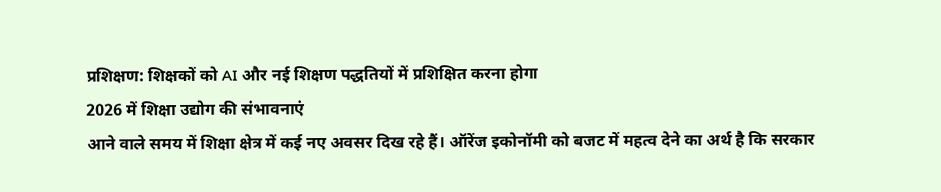प्रशिक्षण: शिक्षकों को AI और नई शिक्षण पद्धतियों में प्रशिक्षित करना होगा
2026 में शिक्षा उद्योग की संभावनाएं
आने वाले समय में शिक्षा क्षेत्र में कई नए अवसर दिख रहे हैं। ऑरेंज इकोनॉमी को बजट में महत्व देने का अर्थ है कि सरकार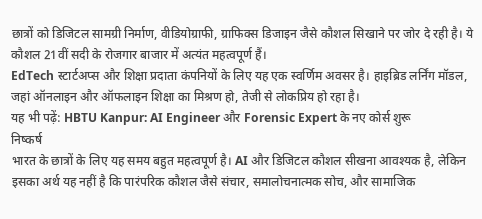छात्रों को डिजिटल सामग्री निर्माण, वीडियोग्राफी, ग्राफिक्स डिजाइन जैसे कौशल सिखाने पर जोर दे रही है। ये कौशल 21वीं सदी के रोजगार बाजार में अत्यंत महत्वपूर्ण हैं।
EdTech स्टार्टअप्स और शिक्षा प्रदाता कंपनियों के लिए यह एक स्वर्णिम अवसर है। हाइब्रिड लर्निंग मॉडल, जहां ऑनलाइन और ऑफलाइन शिक्षा का मिश्रण हो, तेजी से लोकप्रिय हो रहा है।
यह भी पढ़ें: HBTU Kanpur: AI Engineer और Forensic Expert के नए कोर्स शुरू
निष्कर्ष
भारत के छात्रों के लिए यह समय बहुत महत्वपूर्ण है। AI और डिजिटल कौशल सीखना आवश्यक है, लेकिन इसका अर्थ यह नहीं है कि पारंपरिक कौशल जैसे संचार, समालोचनात्मक सोच, और सामाजिक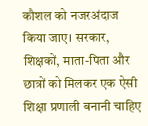कौशल को नजरअंदाज किया जाए। सरकार, शिक्षकों, माता-पिता और छात्रों को मिलकर एक ऐसी शिक्षा प्रणाली बनानी चाहिए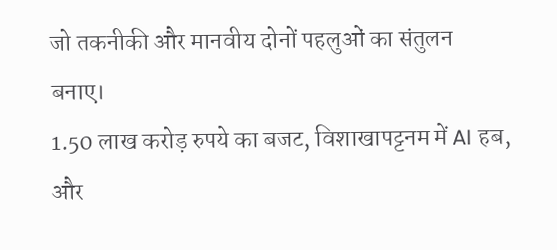जो तकनीकी और मानवीय दोनों पहलुओं का संतुलन बनाए।
1.50 लाख करोड़ रुपये का बजट, विशाखापट्टनम में AI हब, और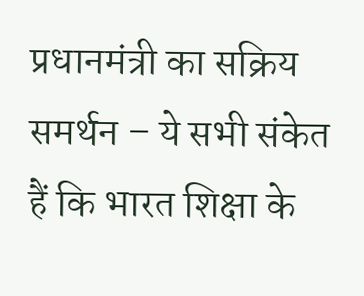प्रधानमंत्री का सक्रिय समर्थन – ये सभी संकेत हैं कि भारत शिक्षा के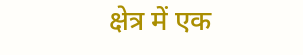क्षेत्र में एक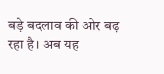बड़े बदलाव की ओर बढ़ रहा है। अब यह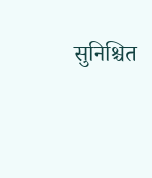सुनिश्चित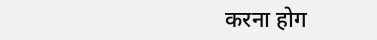करना होग